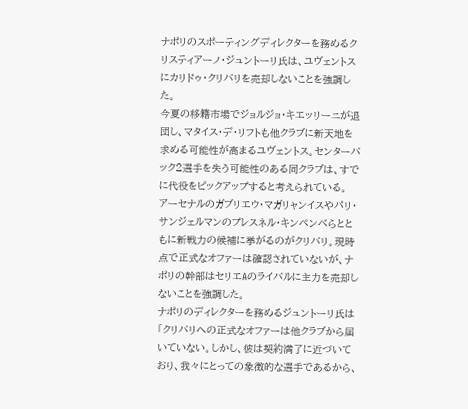ナポリのスポーティングディレクターを務めるクリスティアーノ・ジュントーリ氏は、ユヴェントスにカリドゥ・クリバリを売却しないことを強調した。
今夏の移籍市場でジョルジョ・キエッリーニが退団し、マタイス・デ・リフトも他クラブに新天地を求める可能性が高まるユヴェントス。センターバック2選手を失う可能性のある同クラブは、すでに代役をピックアップすると考えられている。
アーセナルのガブリエウ・マガリャンイスやパリ・サンジェルマンのプレスネル・キンペンベらとともに新戦力の候補に挙がるのがクリバリ。現時点で正式なオファーは確認されていないが、ナポリの幹部はセリエAのライバルに主力を売却しないことを強調した。
ナポリのディレクターを務めるジュントーリ氏は「クリバリへの正式なオファーは他クラブから届いていない。しかし、彼は契約満了に近づいており、我々にとっての象徴的な選手であるから、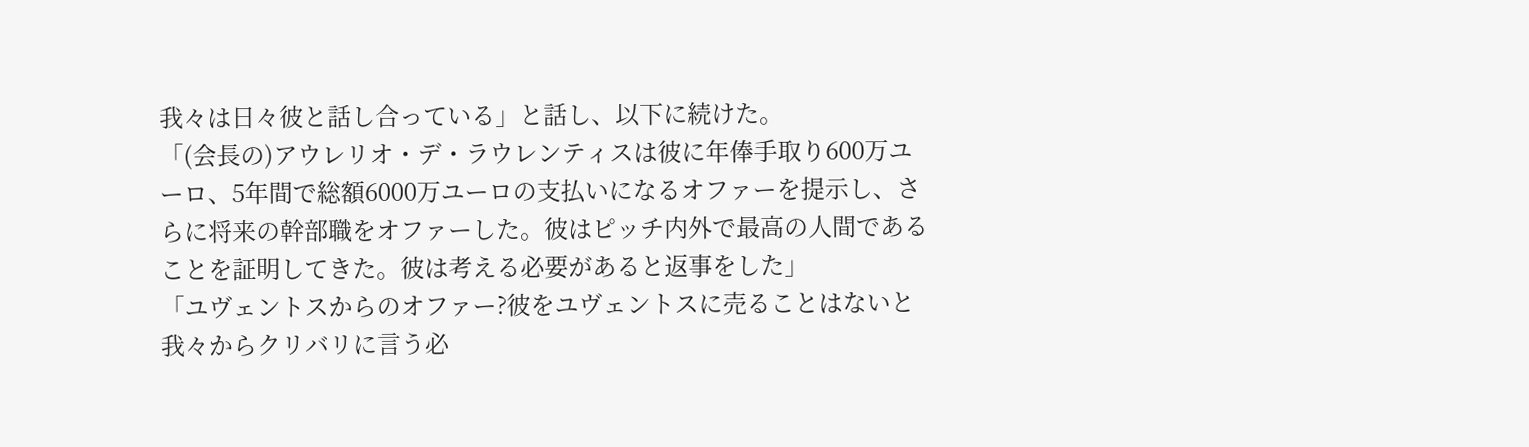我々は日々彼と話し合っている」と話し、以下に続けた。
「(会長の)アウレリオ・デ・ラウレンティスは彼に年俸手取り600万ユーロ、5年間で総額6000万ユーロの支払いになるオファーを提示し、さらに将来の幹部職をオファーした。彼はピッチ内外で最高の人間であることを証明してきた。彼は考える必要があると返事をした」
「ユヴェントスからのオファー?彼をユヴェントスに売ることはないと我々からクリバリに言う必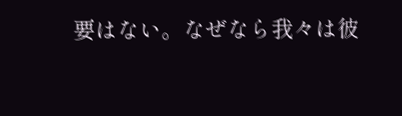要はない。なぜなら我々は彼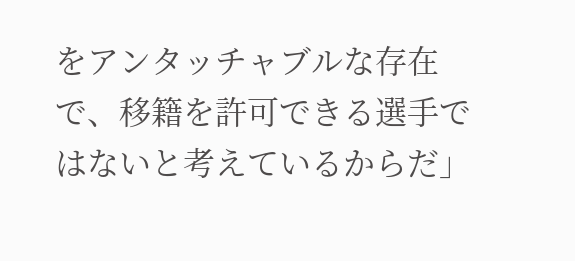をアンタッチャブルな存在で、移籍を許可できる選手ではないと考えているからだ」